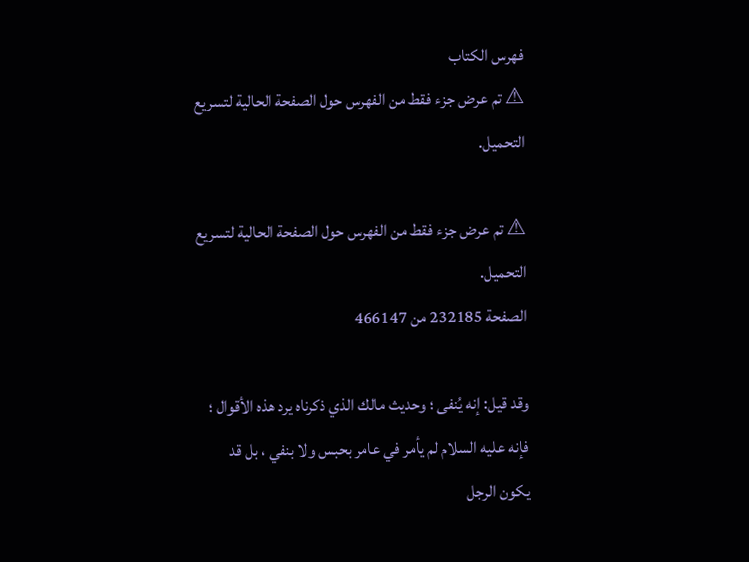فهرس الكتاب
⚠ تم عرض جزء فقط من الفهرس حول الصفحة الحالية لتسريع التحميل.

⚠ تم عرض جزء فقط من الفهرس حول الصفحة الحالية لتسريع التحميل.
الصفحة 232185 من 466147

وقد قيل: إنه يُنفى ؛ وحديث مالك الذي ذكرناه يرد هذه الأقوال ؛ فإنه عليه السلام لم يأمر في عامر بحبس ولا بنفي ، بل قد يكون الرجل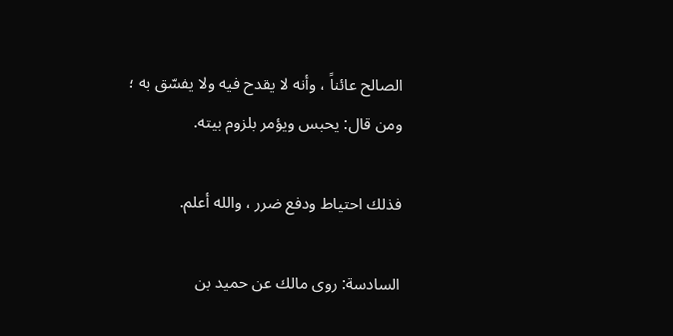الصالح عائناً ، وأنه لا يقدح فيه ولا يفسّق به ؛ ومن قال: يحبس ويؤمر بلزوم بيته.

فذلك احتياط ودفع ضرر ، والله أعلم.

السادسة: روى مالك عن حميد بن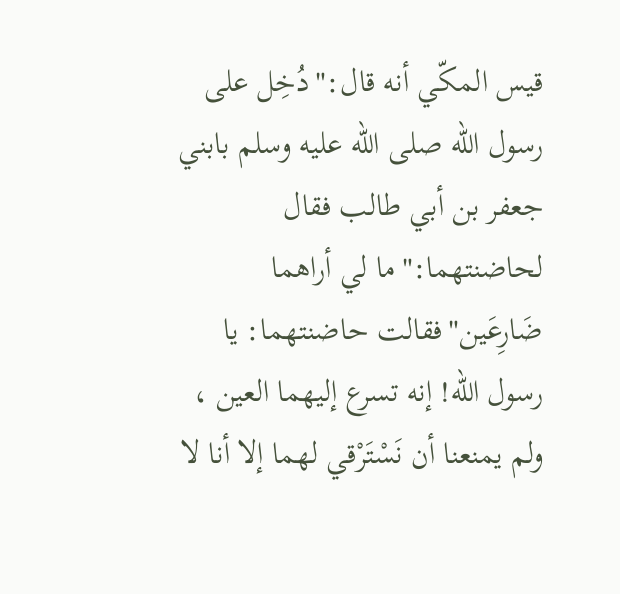قيس المكّي أنه قال:"دُخِل على رسول الله صلى الله عليه وسلم بابني جعفر بن أبي طالب فقال لحاضنتهما:"ما لي أراهما ضَارِعَين"فقالت حاضنتهما: يا رسول الله! إنه تسرع إليهما العين ، ولم يمنعنا أن نَسْتَرْقي لهما إلا أنا لا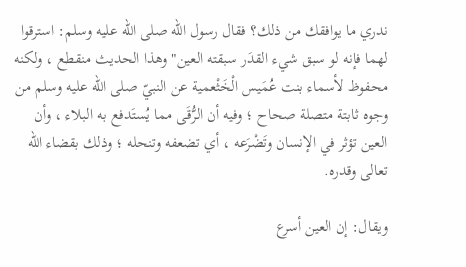ندري ما يوافقك من ذلك؟ فقال رسول الله صلى الله عليه وسلم: استرقوا لهما فإنه لو سبق شيء القدَر سبقته العين"وهذا الحديث منقطع ، ولكنه محفوظ لأسماء بنت عُمَيس الْخَثْعمية عن النبيّ صلى الله عليه وسلم من وجوه ثابتة متصلة صحاح ؛ وفيه أن الرُّقَى مما يُستَدفع به البلاء ، وأن العين تؤثر في الإنسان وتَضْرَعه ، أي تضعفه وتنحله ؛ وذلك بقضاء الله تعالى وقدره.

ويقال: إن العين أسرع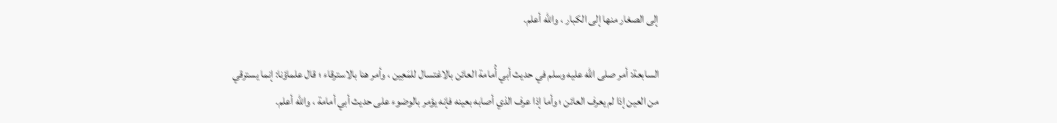إلى الصغار منها إلى الكبار ، والله أعلم.

السابعة: أمر صلى الله عليه وسلم في حديث أبي أُمامة العائن بالاغتسال للمَعِين ، وأمر هنا بالاسترقاء ؛ قال علماؤنا: إنما يسترقي من العين إذا لم يعرف العائن ؛ وأما إذا عرف الذي أصابه بعينه فإنه يؤمر بالوضوء على حديث أبي أمامة ، والله أعلم.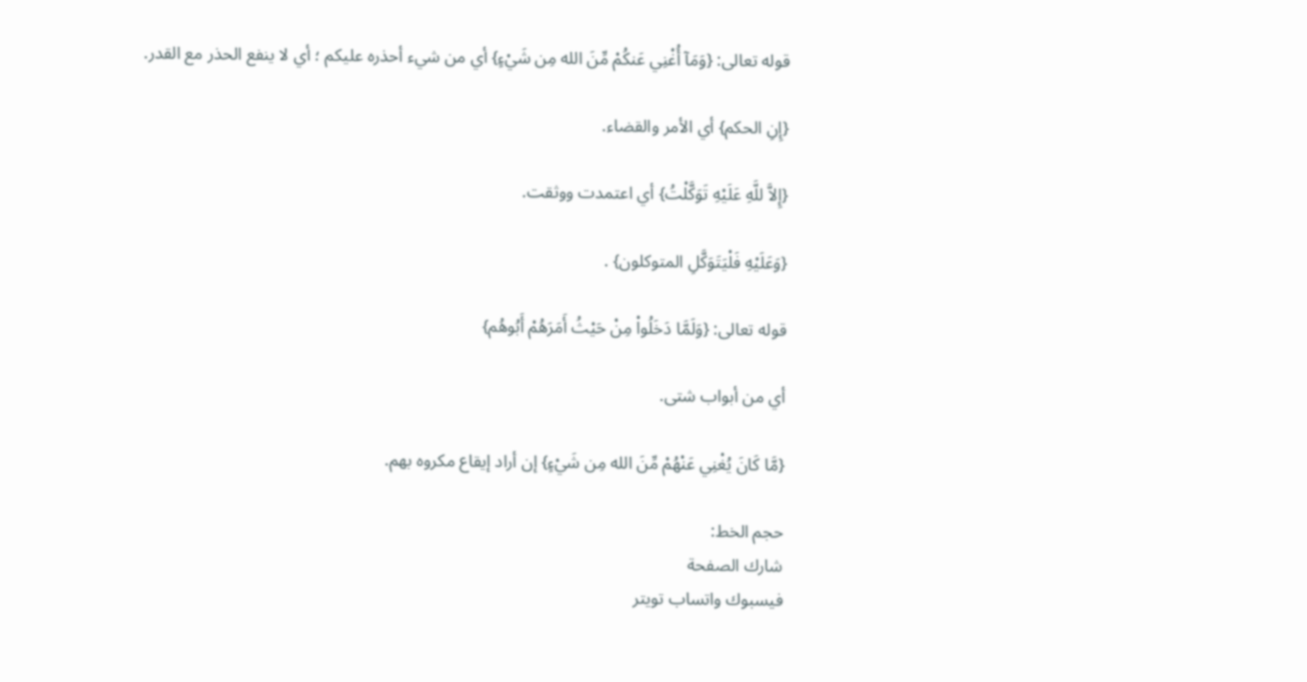قوله تعالى: {وَمَآ أُغْنِي عَنكُمْ مِّنَ الله مِن شَيْءٍ} أي من شيء أحذره عليكم ؛ أي لا ينفع الحذر مع القدر.

{إِنِ الحكم} أي الأمر والقضاء.

{إِلاَّ للَّهِ عَلَيْهِ تَوَكَّلْتُ} أي اعتمدت ووثقت.

{وَعَلَيْهِ فَلْيَتَوَكَّلِ المتوكلون} .

قوله تعالى: {وَلَمَّا دَخَلُواْ مِنْ حَيْثُ أَمَرَهُمْ أَبُوهُم}

أي من أبواب شتى.

{مَّا كَانَ يُغْنِي عَنْهُمْ مِّنَ الله مِن شَيْءٍ} إن أراد إيقاع مكروه بهم.

حجم الخط:
شارك الصفحة
فيسبوك واتساب تويتر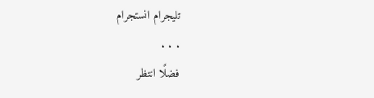تليجرام انستجرام
. . .
فضلًا انتظر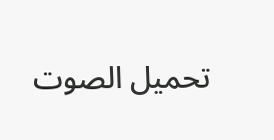تحميل الصوت